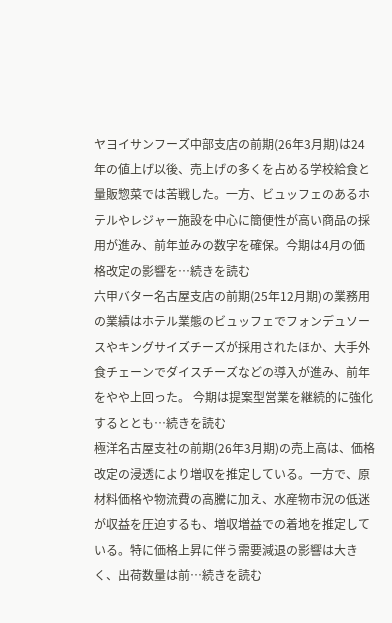ヤヨイサンフーズ中部支店の前期(26年3月期)は24年の値上げ以後、売上げの多くを占める学校給食と量販惣菜では苦戦した。一方、ビュッフェのあるホテルやレジャー施設を中心に簡便性が高い商品の採用が進み、前年並みの数字を確保。今期は4月の価格改定の影響を…続きを読む
六甲バター名古屋支店の前期(25年12月期)の業務用の業績はホテル業態のビュッフェでフォンデュソースやキングサイズチーズが採用されたほか、大手外食チェーンでダイスチーズなどの導入が進み、前年をやや上回った。 今期は提案型営業を継続的に強化するととも…続きを読む
極洋名古屋支社の前期(26年3月期)の売上高は、価格改定の浸透により増収を推定している。一方で、原材料価格や物流費の高騰に加え、水産物市況の低迷が収益を圧迫するも、増収増益での着地を推定している。特に価格上昇に伴う需要減退の影響は大きく、出荷数量は前…続きを読む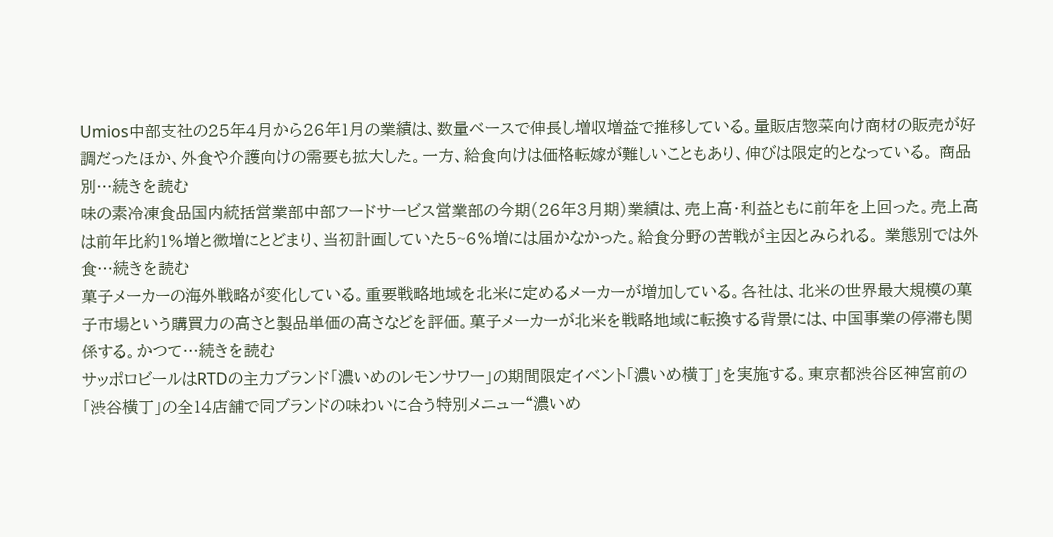Umios中部支社の25年4月から26年1月の業績は、数量ベースで伸長し増収増益で推移している。量販店惣菜向け商材の販売が好調だったほか、外食や介護向けの需要も拡大した。一方、給食向けは価格転嫁が難しいこともあり、伸びは限定的となっている。 商品別…続きを読む
味の素冷凍食品国内統括営業部中部フードサービス営業部の今期(26年3月期)業績は、売上高・利益ともに前年を上回った。売上高は前年比約1%増と微増にとどまり、当初計画していた5~6%増には届かなかった。給食分野の苦戦が主因とみられる。 業態別では外食…続きを読む
菓子メーカーの海外戦略が変化している。重要戦略地域を北米に定めるメーカーが増加している。各社は、北米の世界最大規模の菓子市場という購買力の高さと製品単価の高さなどを評価。菓子メーカーが北米を戦略地域に転換する背景には、中国事業の停滞も関係する。かつて…続きを読む
サッポロビールはRTDの主力ブランド「濃いめのレモンサワー」の期間限定イベント「濃いめ横丁」を実施する。東京都渋谷区神宮前の「渋谷横丁」の全14店舗で同ブランドの味わいに合う特別メニュー“濃いめ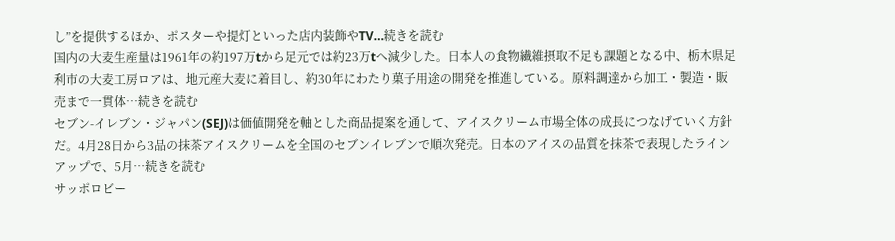し”を提供するほか、ポスターや提灯といった店内装飾やTV…続きを読む
国内の大麦生産量は1961年の約197万tから足元では約23万tへ減少した。日本人の食物繊維摂取不足も課題となる中、栃木県足利市の大麦工房ロアは、地元産大麦に着目し、約30年にわたり菓子用途の開発を推進している。原料調達から加工・製造・販売まで一貫体…続きを読む
セブン-イレブン・ジャパン(SEJ)は価値開発を軸とした商品提案を通して、アイスクリーム市場全体の成長につなげていく方針だ。4月28日から3品の抹茶アイスクリームを全国のセブンイレブンで順次発売。日本のアイスの品質を抹茶で表現したラインアップで、5月…続きを読む
サッポロビー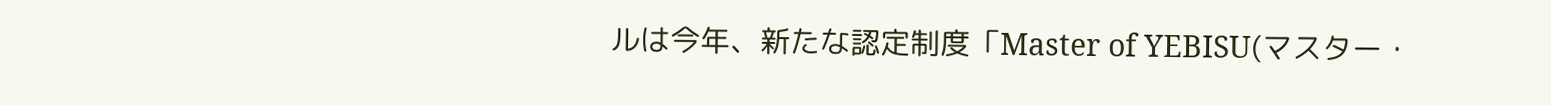ルは今年、新たな認定制度「Master of YEBISU(マスター・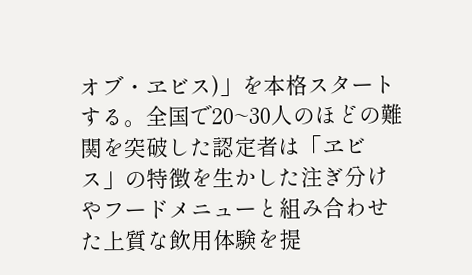オブ・ヱビス)」を本格スタートする。全国で20~30人のほどの難関を突破した認定者は「ヱビス」の特徴を生かした注ぎ分けやフードメニューと組み合わせた上質な飲用体験を提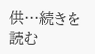供…続きを読む